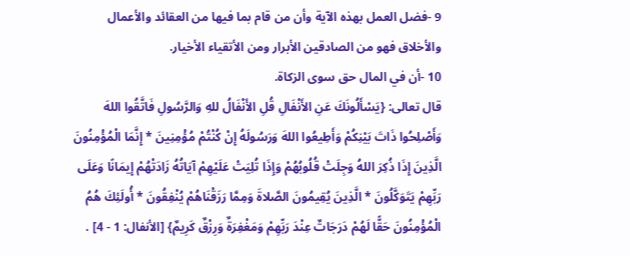9 -فضل العمل بهذه الآية وأن من قام بما فيها من العقائد والأعمال والأخلاق فهو من الصادقين الأبرار ومن الأتقياء الأخيار.
10 -أن في المال حق سوى الزكاة.
قال تعالى: {يَسْأَلُونَكَ عَنِ الأَنْفَالِ قُلِ الأَنْفَالُ للهِ وَالرَّسُولِ فَاتَّقُوا اللهَ وَأَصْلِحُوا ذَاتَ بَيْنِكُمْ وَأَطِيعُوا اللهَ وَرَسُولَهُ إِنْ كُنْتُمْ مُؤْمِنِينَ * إِنَّمَا الْمُؤْمِنُونَ الَّذِينَ إِذَا ذُكِرَ اللهُ وَجِلَتْ قُلُوبُهُمْ وَإِذَا تُلِيَتْ عَلَيْهِمْ آيَاتُهُ زَادَتْهُمْ إِيمَانًا وَعَلَى رَبِّهِمْ يَتَوَكَّلُونَ * الَّذِينَ يُقِيمُونَ الصَّلاةَ وَمِمَّا رَزَقْنَاهُمْ يُنْفِقُونَ * أُولَئِكَ هُمُ الْمُؤْمِنُونَ حَقًّا لَهُمْ دَرَجَاتٌ عِنْدَ رَبِّهِمْ وَمَغْفِرَةٌ وَرِزْقٌ كَرِيمٌ} [الأنفال: 1 - 4] .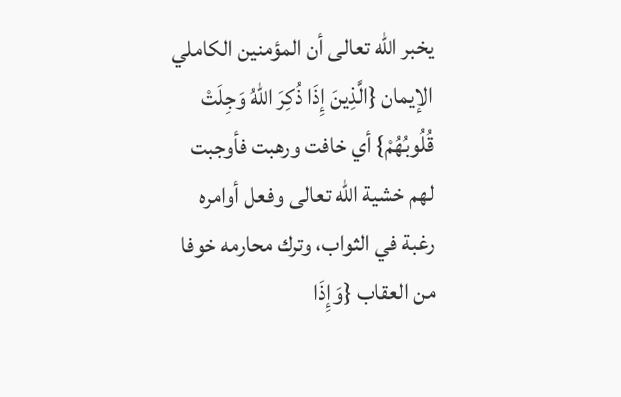يخبر الله تعالى أن المؤمنين الكاملي الإيمان {الَّذِينَ إِذَا ذُكِرَ اللهُ وَجِلَتْ قُلُوبُهُمْ} أي خافت ورهبت فأوجبت لهم خشية الله تعالى وفعل أوامره رغبة في الثواب، وترك محارمه خوفا من العقاب {وَإِذَا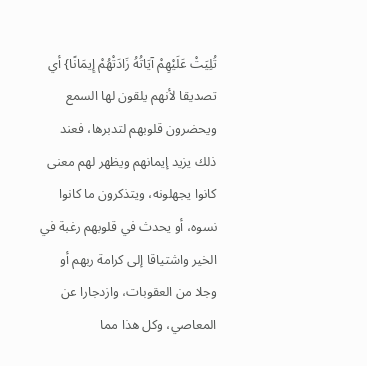تُلِيَتْ عَلَيْهِمْ آيَاتُهُ زَادَتْهُمْ إِيمَانًا} أي تصديقا لأنهم يلقون لها السمع ويحضرون قلوبهم لتدبرها، فعند ذلك يزيد إيمانهم ويظهر لهم معنى كانوا يجهلونه، ويتذكرون ما كانوا نسوه، أو يحدث في قلوبهم رغبة في الخير واشتياقا إلى كرامة ربهم أو وجلا من العقوبات، وازدجارا عن المعاصي، وكل هذا مما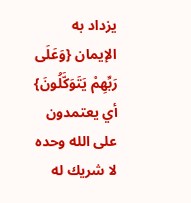يزداد به الإيمان {وَعَلَى رَبِّهِمْ يَتَوَكَّلُونَ} أي يعتمدون على الله وحده لا شريك له